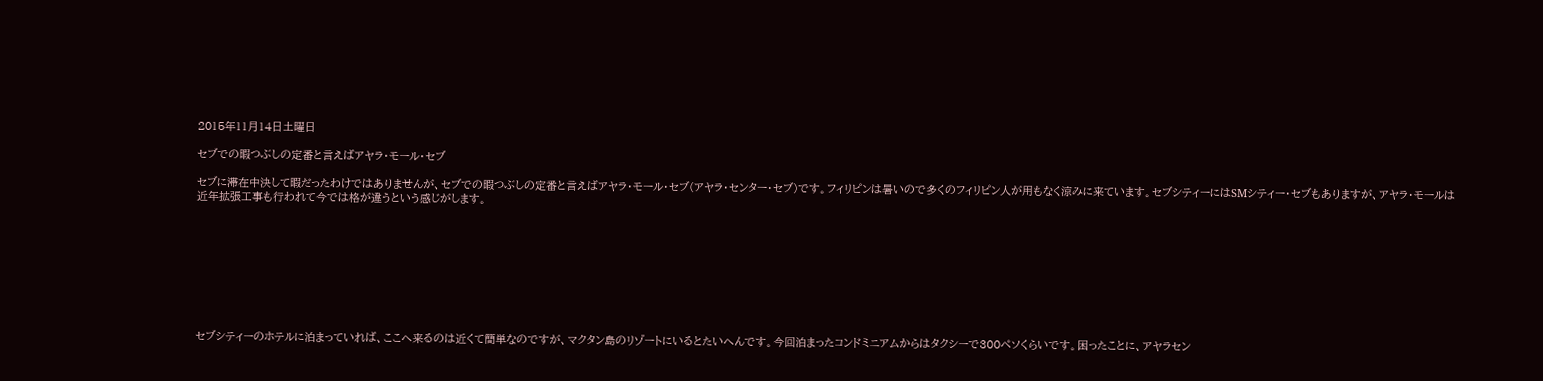2015年11月14日土曜日

セブでの暇つぶしの定番と言えばアヤラ・モール・セブ

セブに滞在中決して暇だったわけではありませんが、セブでの暇つぶしの定番と言えばアヤラ・モール・セブ(アヤラ・センター・セブ)です。フィリピンは暑いので多くのフィリピン人が用もなく涼みに来ています。セブシティーにはSMシティー・セブもありますが、アヤラ・モールは近年拡張工事も行われて今では格が違うという感じがします。









セブシティーのホテルに泊まっていれば、ここへ来るのは近くて簡単なのですが、マクタン島のリゾートにいるとたいへんです。今回泊まったコンドミニアムからはタクシーで300ペソくらいです。困ったことに、アヤラセン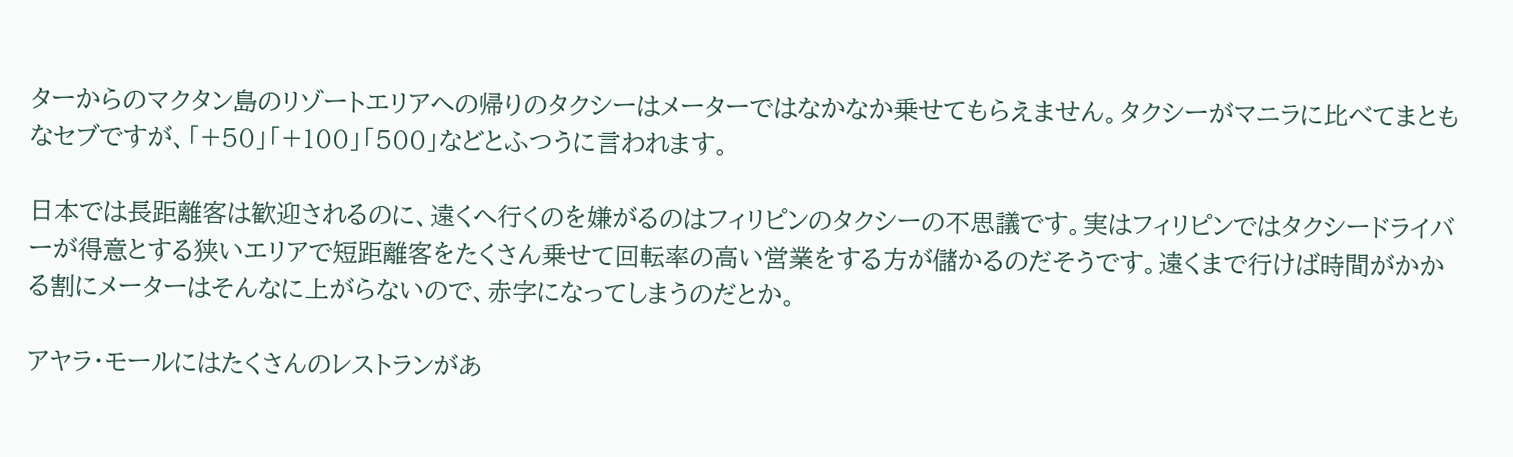ターからのマクタン島のリゾートエリアへの帰りのタクシーはメーターではなかなか乗せてもらえません。タクシーがマニラに比べてまともなセブですが、「+50」「+100」「500」などとふつうに言われます。

日本では長距離客は歓迎されるのに、遠くへ行くのを嫌がるのはフィリピンのタクシーの不思議です。実はフィリピンではタクシードライバーが得意とする狭いエリアで短距離客をたくさん乗せて回転率の高い営業をする方が儲かるのだそうです。遠くまで行けば時間がかかる割にメーターはそんなに上がらないので、赤字になってしまうのだとか。

アヤラ・モールにはたくさんのレストランがあ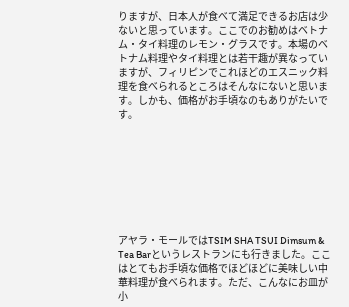りますが、日本人が食べて満足できるお店は少ないと思っています。ここでのお勧めはベトナム・タイ料理のレモン・グラスです。本場のベトナム料理やタイ料理とは若干趣が異なっていますが、フィリピンでこれほどのエスニック料理を食べられるところはそんなにないと思います。しかも、価格がお手頃なのもありがたいです。








アヤラ・モールではTSIM SHA TSUI Dimsum & Tea Barというレストランにも行きました。ここはとてもお手頃な価格でほどほどに美味しい中華料理が食べられます。ただ、こんなにお皿が小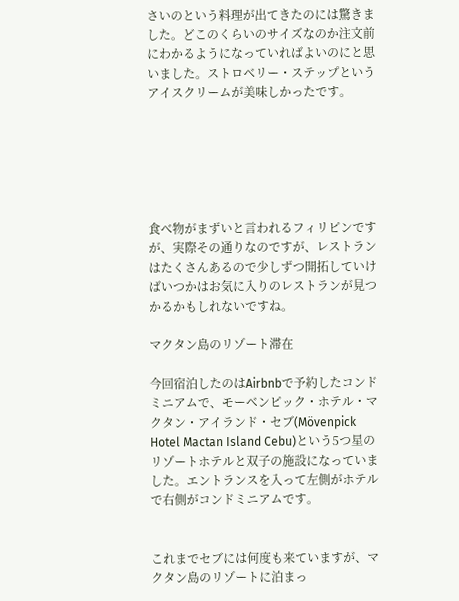さいのという料理が出てきたのには驚きました。どこのくらいのサイズなのか注文前にわかるようになっていればよいのにと思いました。ストロベリー・ステップというアイスクリームが美味しかったです。






食べ物がまずいと言われるフィリピンですが、実際その通りなのですが、レストランはたくさんあるので少しずつ開拓していけばいつかはお気に入りのレストランが見つかるかもしれないですね。

マクタン島のリゾート滞在

今回宿泊したのはAirbnbで予約したコンドミニアムで、モーベンピック・ホテル・マクタン・アイランド・セブ(Mövenpick Hotel Mactan Island Cebu)という5つ星のリゾートホテルと双子の施設になっていました。エントランスを入って左側がホテルで右側がコンドミニアムです。


これまでセブには何度も来ていますが、マクタン島のリゾートに泊まっ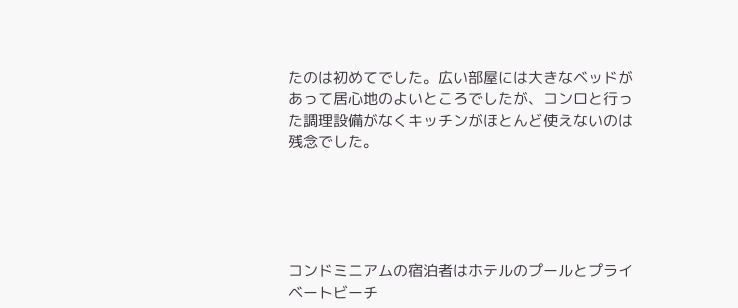たのは初めてでした。広い部屋には大きなベッドがあって居心地のよいところでしたが、コンロと行った調理設備がなくキッチンがほとんど使えないのは残念でした。





コンドミニアムの宿泊者はホテルのプールとプライベートビーチ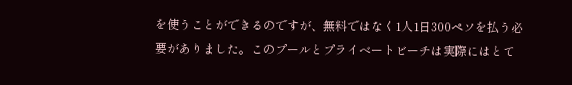を使うことができるのですが、無料ではなく1人1日300ペソを払う必要がありました。このプールとプライベートビーチは実際にはとて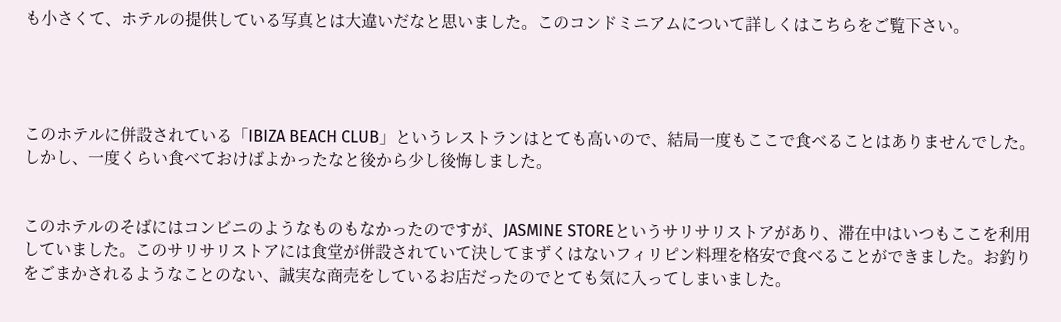も小さくて、ホテルの提供している写真とは大違いだなと思いました。このコンドミニアムについて詳しくはこちらをご覧下さい。




このホテルに併設されている「IBIZA BEACH CLUB」というレストランはとても高いので、結局一度もここで食べることはありませんでした。しかし、一度くらい食べておけばよかったなと後から少し後悔しました。


このホテルのそばにはコンビニのようなものもなかったのですが、JASMINE STOREというサリサリストアがあり、滞在中はいつもここを利用していました。このサリサリストアには食堂が併設されていて決してまずくはないフィリピン料理を格安で食べることができました。お釣りをごまかされるようなことのない、誠実な商売をしているお店だったのでとても気に入ってしまいました。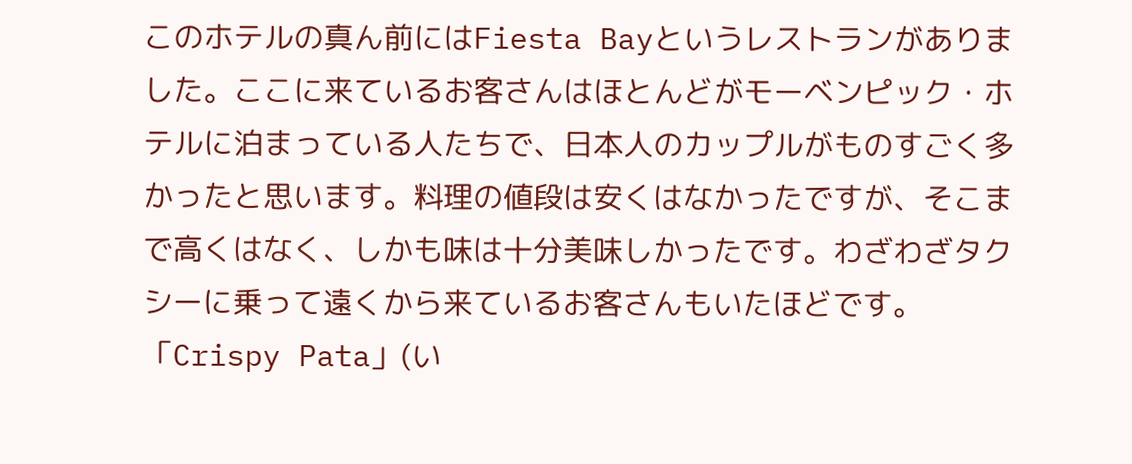このホテルの真ん前にはFiesta Bayというレストランがありました。ここに来ているお客さんはほとんどがモーベンピック・ホテルに泊まっている人たちで、日本人のカップルがものすごく多かったと思います。料理の値段は安くはなかったですが、そこまで高くはなく、しかも味は十分美味しかったです。わざわざタクシーに乗って遠くから来ているお客さんもいたほどです。「Crispy Pata」(い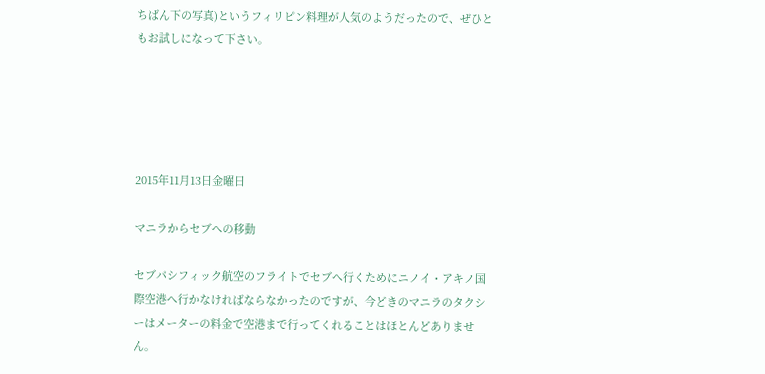ちばん下の写真)というフィリピン料理が人気のようだったので、ぜひともお試しになって下さい。





2015年11月13日金曜日

マニラからセブへの移動

セブパシフィック航空のフライトでセブへ行くためにニノイ・アキノ国際空港へ行かなければならなかったのですが、今どきのマニラのタクシーはメーターの料金で空港まで行ってくれることはほとんどありません。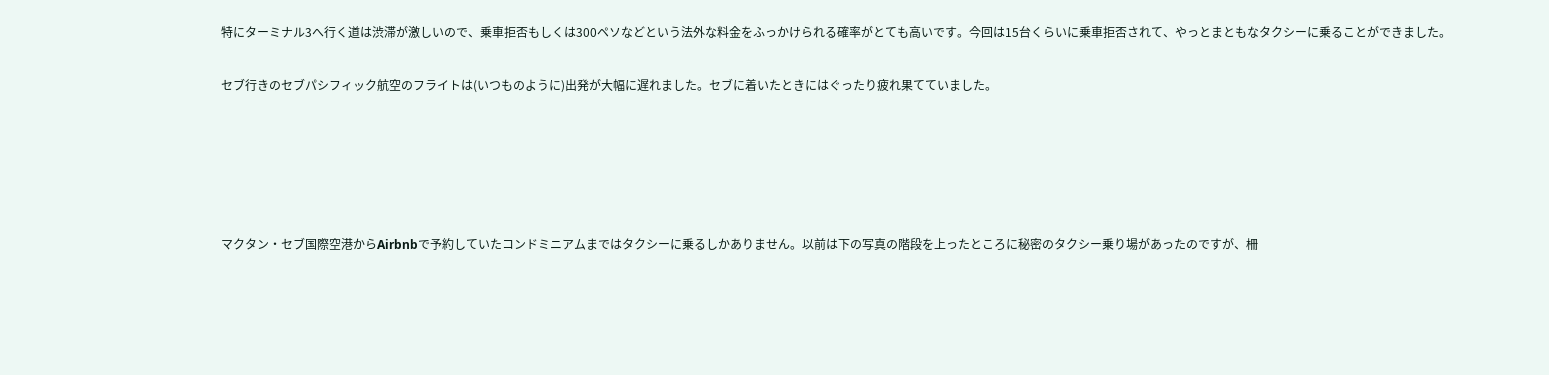特にターミナル3へ行く道は渋滞が激しいので、乗車拒否もしくは300ペソなどという法外な料金をふっかけられる確率がとても高いです。今回は15台くらいに乗車拒否されて、やっとまともなタクシーに乗ることができました。

セブ行きのセブパシフィック航空のフライトは(いつものように)出発が大幅に遅れました。セブに着いたときにはぐったり疲れ果てていました。





マクタン・セブ国際空港からAirbnbで予約していたコンドミニアムまではタクシーに乗るしかありません。以前は下の写真の階段を上ったところに秘密のタクシー乗り場があったのですが、柵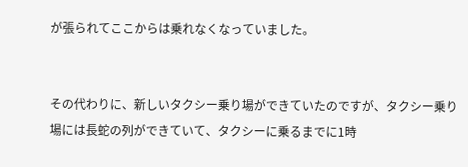が張られてここからは乗れなくなっていました。


その代わりに、新しいタクシー乗り場ができていたのですが、タクシー乗り場には長蛇の列ができていて、タクシーに乗るまでに1時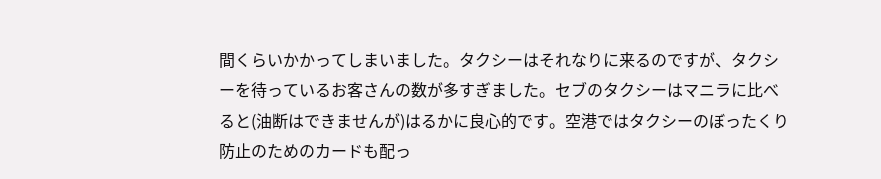間くらいかかってしまいました。タクシーはそれなりに来るのですが、タクシーを待っているお客さんの数が多すぎました。セブのタクシーはマニラに比べると(油断はできませんが)はるかに良心的です。空港ではタクシーのぼったくり防止のためのカードも配っ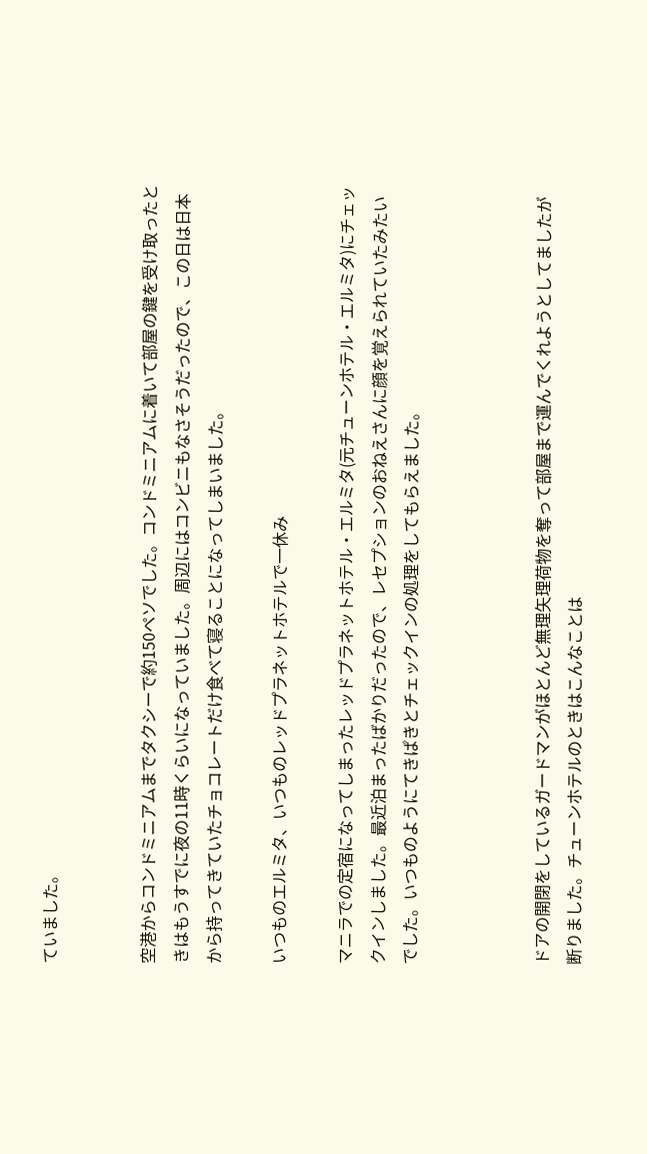ていました。


空港からコンドミニアムまでタクシーで約150ペソでした。コンドミニアムに着いて部屋の鍵を受け取ったときはもうすでに夜の11時くらいになっていました。周辺にはコンビニもなさそうだったので、この日は日本から持ってきていたチョコレートだけ食べて寝ることになってしまいました。

いつものエルミタ、いつものレッドプラネットホテルで一休み

マニラでの定宿になってしまったレッドプラネットホテル・エルミタ(元チューンホテル・エルミタ)にチェックインしました。最近泊まったばかりだったので、レセプションのおねえさんに顔を覚えられていたみたいでした。いつものようにてきぱきとチェックインの処理をしてもらえました。



ドアの開閉をしているガードマンがほとんど無理矢理荷物を奪って部屋まで運んでくれようとしてましたが断りました。チューンホテルのときはこんなことは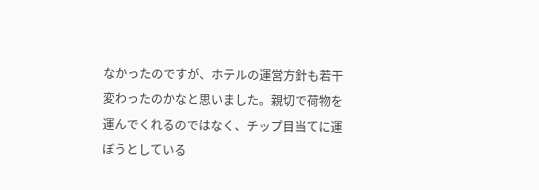なかったのですが、ホテルの運営方針も若干変わったのかなと思いました。親切で荷物を運んでくれるのではなく、チップ目当てに運ぼうとしている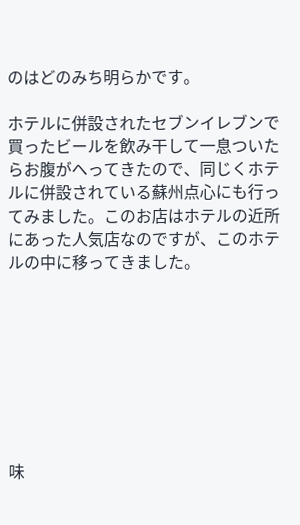のはどのみち明らかです。

ホテルに併設されたセブンイレブンで買ったビールを飲み干して一息ついたらお腹がへってきたので、同じくホテルに併設されている蘇州点心にも行ってみました。このお店はホテルの近所にあった人気店なのですが、このホテルの中に移ってきました。








味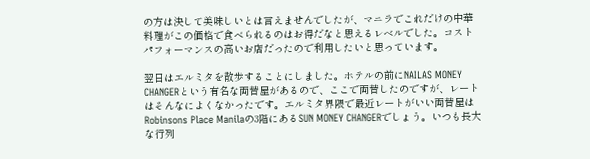の方は決して美味しいとは言えませんでしたが、マニラでこれだけの中華料理がこの価格で食べられるのはお得だなと思えるレベルでした。コストパフォーマンスの高いお店だったので利用したいと思っています。

翌日はエルミタを散歩することにしました。ホテルの前にNAILAS MONEY CHANGERという有名な両替屋があるので、ここで両替したのですが、レートはそんなによくなかったです。エルミタ界隈で最近レートがいい両替屋はRobinsons Place Manilaの3階にあるSUN MONEY CHANGERでしょう。いつも長大な行列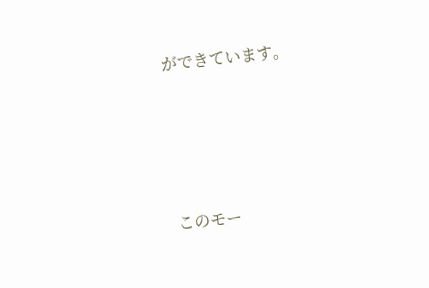ができています。




このモー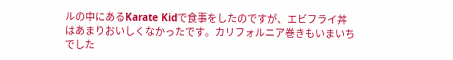ルの中にあるKarate Kidで食事をしたのですが、エビフライ丼はあまりおいしくなかったです。カリフォルニア巻きもいまいちでした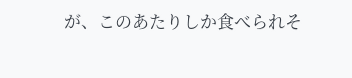が、このあたりしか食べられそ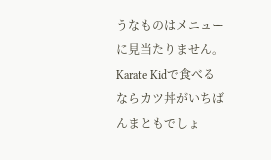うなものはメニューに見当たりません。Karate Kidで食べるならカツ丼がいちばんまともでしょ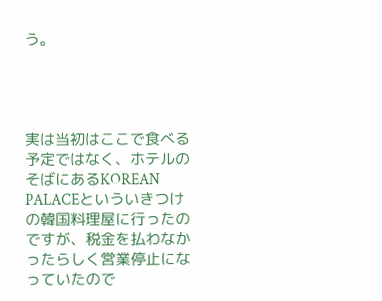う。




実は当初はここで食べる予定ではなく、ホテルのそばにあるKOREAN PALACEといういきつけの韓国料理屋に行ったのですが、税金を払わなかったらしく営業停止になっていたので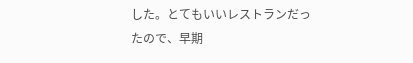した。とてもいいレストランだったので、早期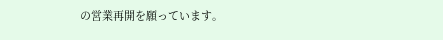の営業再開を願っています。